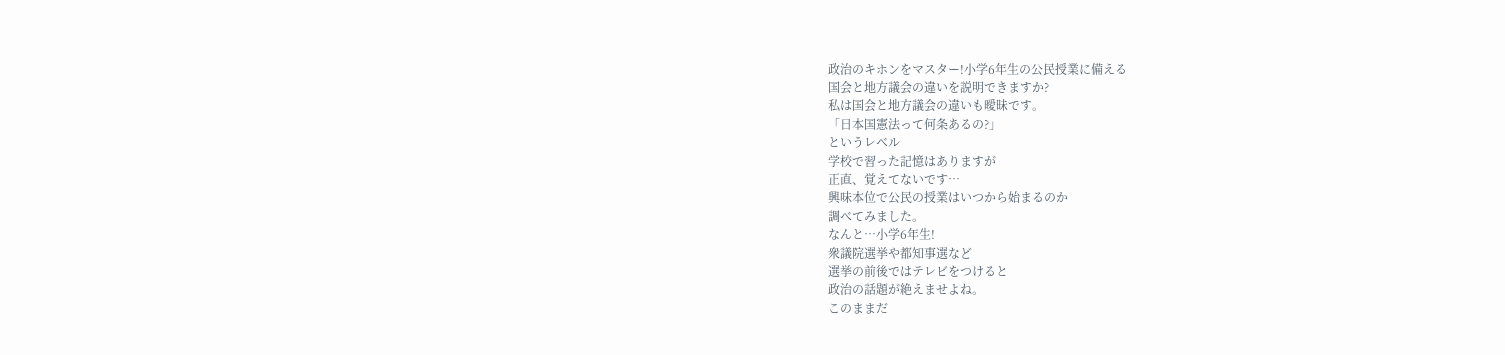政治のキホンをマスター!小学6年生の公民授業に備える
国会と地方議会の違いを説明できますか?
私は国会と地方議会の違いも曖昧です。
「日本国憲法って何条あるの?」
というレベル
学校で習った記憶はありますが
正直、覚えてないです…
興味本位で公民の授業はいつから始まるのか
調べてみました。
なんと…小学6年生!
衆議院選挙や都知事選など
選挙の前後ではテレビをつけると
政治の話題が絶えませよね。
このままだ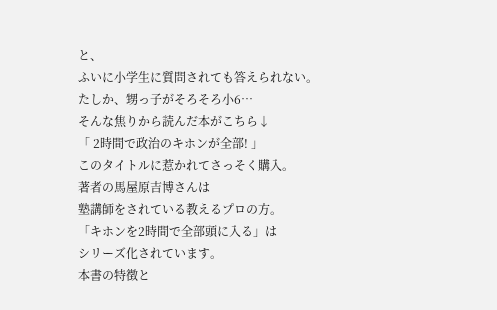と、
ふいに小学生に質問されても答えられない。
たしか、甥っ子がそろそろ小6…
そんな焦りから読んだ本がこちら↓
「 2時間で政治のキホンが全部! 」
このタイトルに惹かれてさっそく購入。
著者の馬屋原吉博さんは
塾講師をされている教えるプロの方。
「キホンを2時間で全部頭に入る」は
シリーズ化されています。
本書の特徴と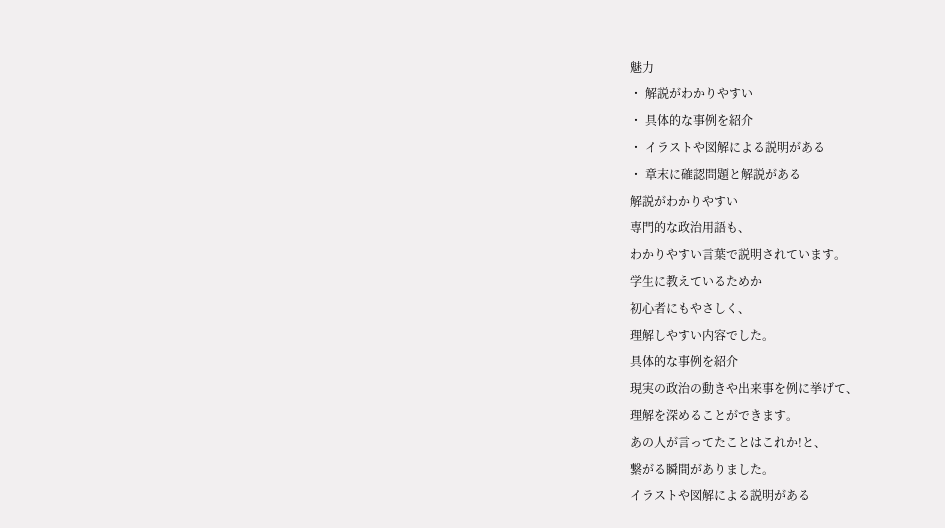魅力
・ 解説がわかりやすい
・ 具体的な事例を紹介
・ イラストや図解による説明がある
・ 章末に確認問題と解説がある
解説がわかりやすい
専門的な政治用語も、
わかりやすい言葉で説明されています。
学生に教えているためか
初心者にもやさしく、
理解しやすい内容でした。
具体的な事例を紹介
現実の政治の動きや出来事を例に挙げて、
理解を深めることができます。
あの人が言ってたことはこれか!と、
繋がる瞬間がありました。
イラストや図解による説明がある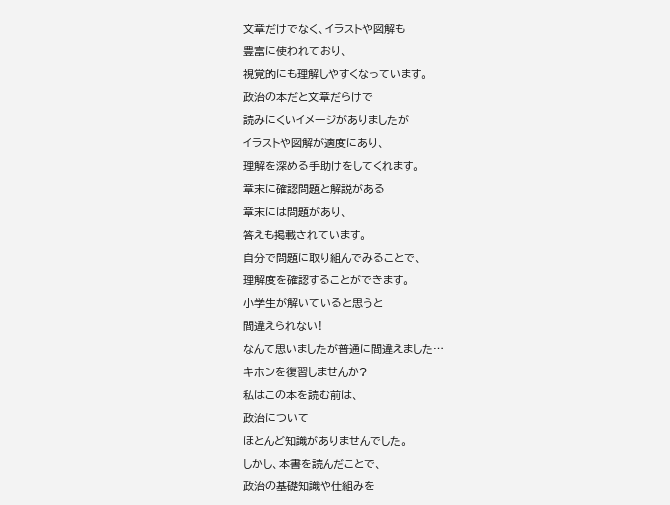文章だけでなく、イラストや図解も
豊富に使われており、
視覚的にも理解しやすくなっています。
政治の本だと文章だらけで
読みにくいイメージがありましたが
イラストや図解が適度にあり、
理解を深める手助けをしてくれます。
章末に確認問題と解説がある
章末には問題があり、
答えも掲載されています。
自分で問題に取り組んでみることで、
理解度を確認することができます。
小学生が解いていると思うと
間違えられない!
なんて思いましたが普通に間違えました…
キホンを復習しませんか?
私はこの本を読む前は、
政治について
ほとんど知識がありませんでした。
しかし、本書を読んだことで、
政治の基礎知識や仕組みを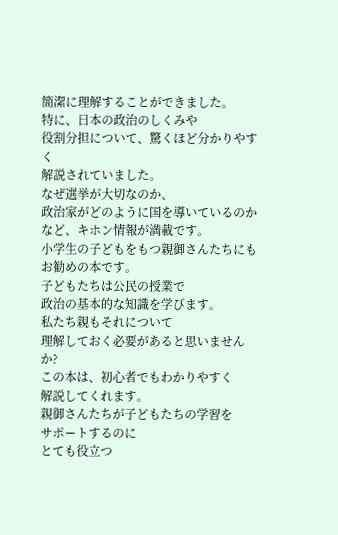簡潔に理解することができました。
特に、日本の政治のしくみや
役割分担について、驚くほど分かりやすく
解説されていました。
なぜ選挙が大切なのか、
政治家がどのように国を導いているのか
など、キホン情報が満載です。
小学生の子どもをもつ親御さんたちにも
お勧めの本です。
子どもたちは公民の授業で
政治の基本的な知識を学びます。
私たち親もそれについて
理解しておく必要があると思いませんか?
この本は、初心者でもわかりやすく
解説してくれます。
親御さんたちが子どもたちの学習を
サポートするのに
とても役立つ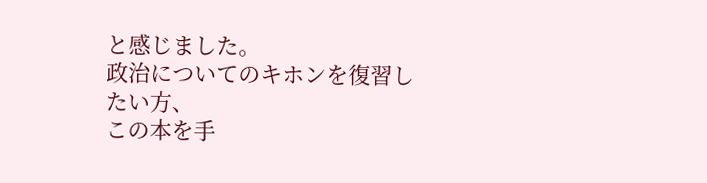と感じました。
政治についてのキホンを復習したい方、
この本を手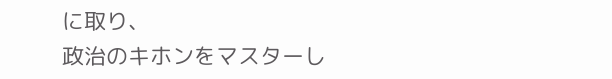に取り、
政治のキホンをマスターし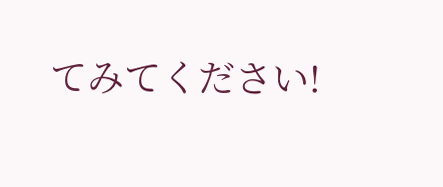てみてください!